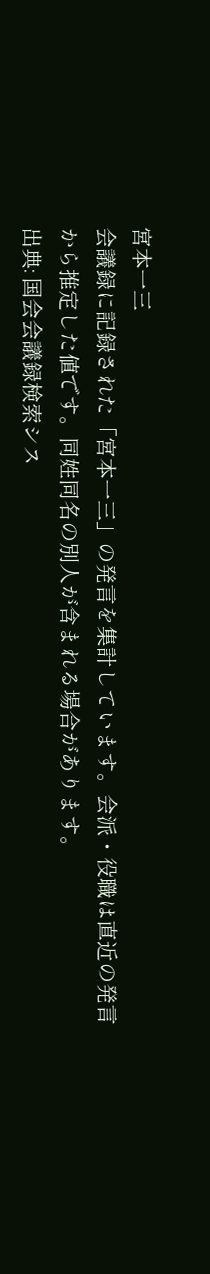宮本一三
会議録に記録された「宮本一三」の発言を集計しています。会派・役職は直近の発言から推定した値です。同姓同名の別人が含まれる場合があります。
出典: 国会会議録検索シス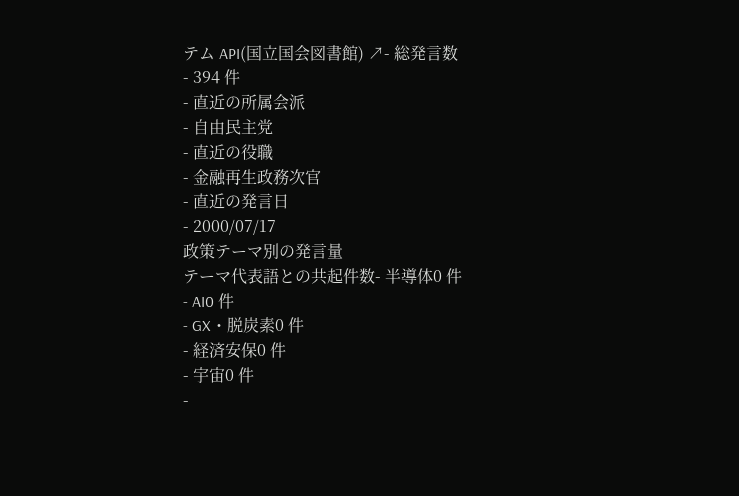テム API(国立国会図書館) ↗- 総発言数
- 394 件
- 直近の所属会派
- 自由民主党
- 直近の役職
- 金融再生政務次官
- 直近の発言日
- 2000/07/17
政策テーマ別の発言量
テーマ代表語との共起件数- 半導体0 件
- AI0 件
- GX・脱炭素0 件
- 経済安保0 件
- 宇宙0 件
-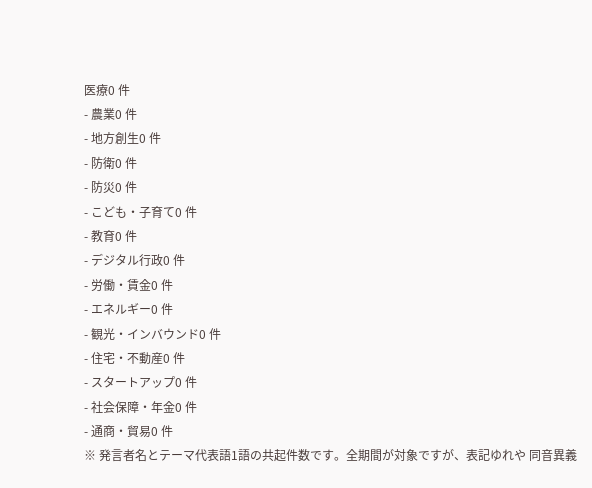医療0 件
- 農業0 件
- 地方創生0 件
- 防衛0 件
- 防災0 件
- こども・子育て0 件
- 教育0 件
- デジタル行政0 件
- 労働・賃金0 件
- エネルギー0 件
- 観光・インバウンド0 件
- 住宅・不動産0 件
- スタートアップ0 件
- 社会保障・年金0 件
- 通商・貿易0 件
※ 発言者名とテーマ代表語1語の共起件数です。全期間が対象ですが、表記ゆれや 同音異義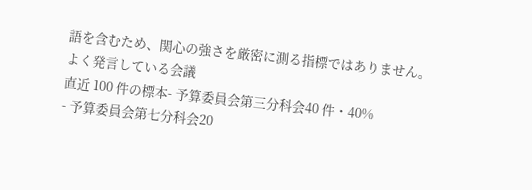語を含むため、関心の強さを厳密に測る指標ではありません。
よく発言している会議
直近 100 件の標本- 予算委員会第三分科会40 件・40%
- 予算委員会第七分科会20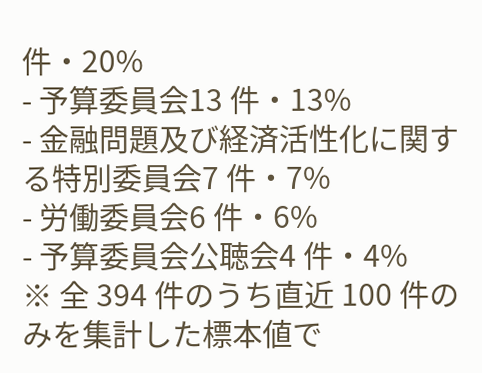件・20%
- 予算委員会13 件・13%
- 金融問題及び経済活性化に関する特別委員会7 件・7%
- 労働委員会6 件・6%
- 予算委員会公聴会4 件・4%
※ 全 394 件のうち直近 100 件のみを集計した標本値で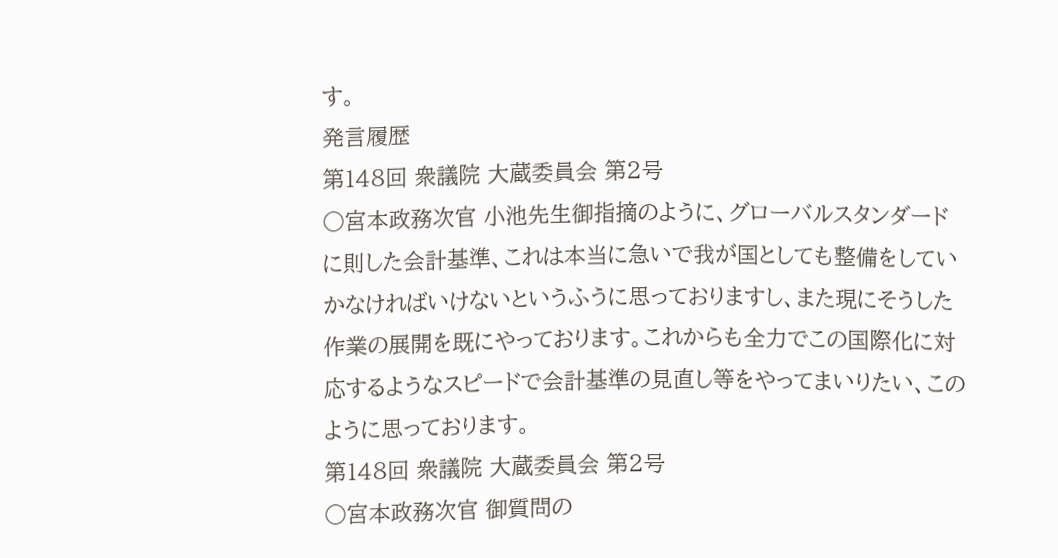す。
発言履歴
第148回 衆議院 大蔵委員会 第2号
○宮本政務次官 小池先生御指摘のように、グローバルスタンダードに則した会計基準、これは本当に急いで我が国としても整備をしていかなければいけないというふうに思っておりますし、また現にそうした作業の展開を既にやっております。これからも全力でこの国際化に対応するようなスピードで会計基準の見直し等をやってまいりたい、このように思っております。
第148回 衆議院 大蔵委員会 第2号
○宮本政務次官 御質問の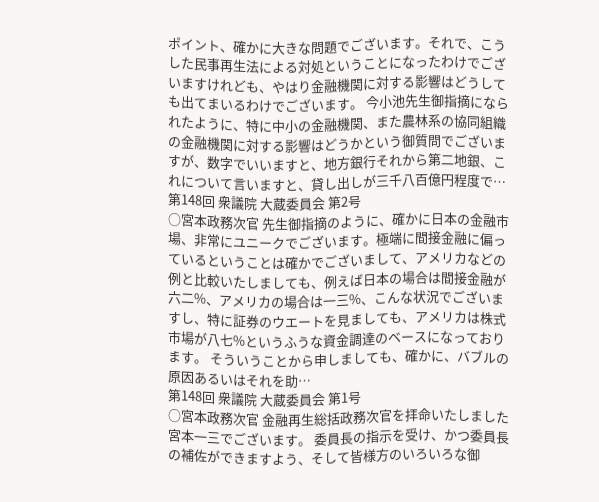ポイント、確かに大きな問題でございます。それで、こうした民事再生法による対処ということになったわけでございますけれども、やはり金融機関に対する影響はどうしても出てまいるわけでございます。 今小池先生御指摘になられたように、特に中小の金融機関、また農林系の協同組織の金融機関に対する影響はどうかという御質問でございますが、数字でいいますと、地方銀行それから第二地銀、これについて言いますと、貸し出しが三千八百億円程度で…
第148回 衆議院 大蔵委員会 第2号
○宮本政務次官 先生御指摘のように、確かに日本の金融市場、非常にユニークでございます。極端に間接金融に偏っているということは確かでございまして、アメリカなどの例と比較いたしましても、例えば日本の場合は間接金融が六二%、アメリカの場合は一三%、こんな状況でございますし、特に証券のウエートを見ましても、アメリカは株式市場が八七%というふうな資金調達のベースになっております。 そういうことから申しましても、確かに、バブルの原因あるいはそれを助…
第148回 衆議院 大蔵委員会 第1号
○宮本政務次官 金融再生総括政務次官を拝命いたしました宮本一三でございます。 委員長の指示を受け、かつ委員長の補佐ができますよう、そして皆様方のいろいろな御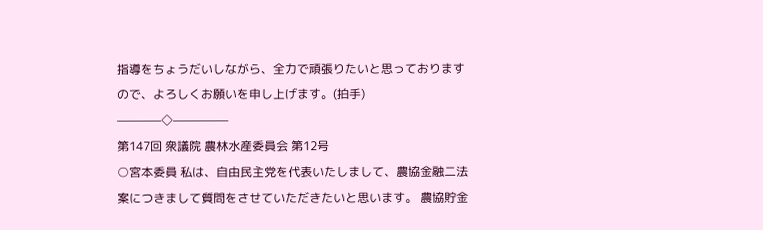指導をちょうだいしながら、全力で頑張りたいと思っておりますので、よろしくお願いを申し上げます。(拍手) ————◇—————
第147回 衆議院 農林水産委員会 第12号
○宮本委員 私は、自由民主党を代表いたしまして、農協金融二法案につきまして質問をさせていただきたいと思います。 農協貯金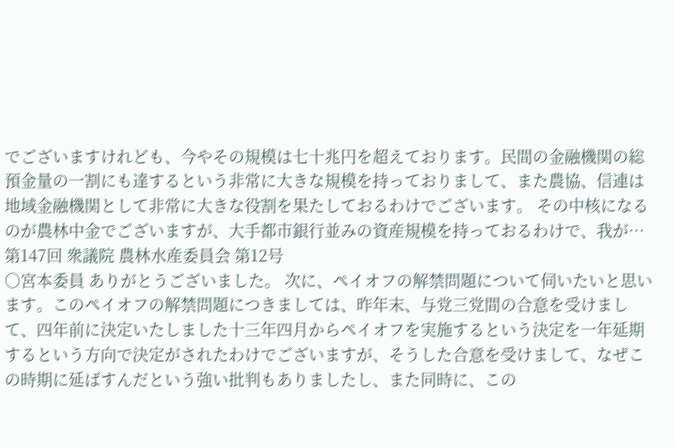でございますけれども、今やその規模は七十兆円を超えております。民間の金融機関の総預金量の一割にも達するという非常に大きな規模を持っておりまして、また農協、信連は地域金融機関として非常に大きな役割を果たしておるわけでございます。 その中核になるのが農林中金でございますが、大手都市銀行並みの資産規模を持っておるわけで、我が…
第147回 衆議院 農林水産委員会 第12号
○宮本委員 ありがとうございました。 次に、ペイオフの解禁問題について伺いたいと思います。このペイオフの解禁問題につきましては、昨年末、与党三党間の合意を受けまして、四年前に決定いたしました十三年四月からペイオフを実施するという決定を一年延期するという方向で決定がされたわけでございますが、そうした合意を受けまして、なぜこの時期に延ばすんだという強い批判もありましたし、また同時に、この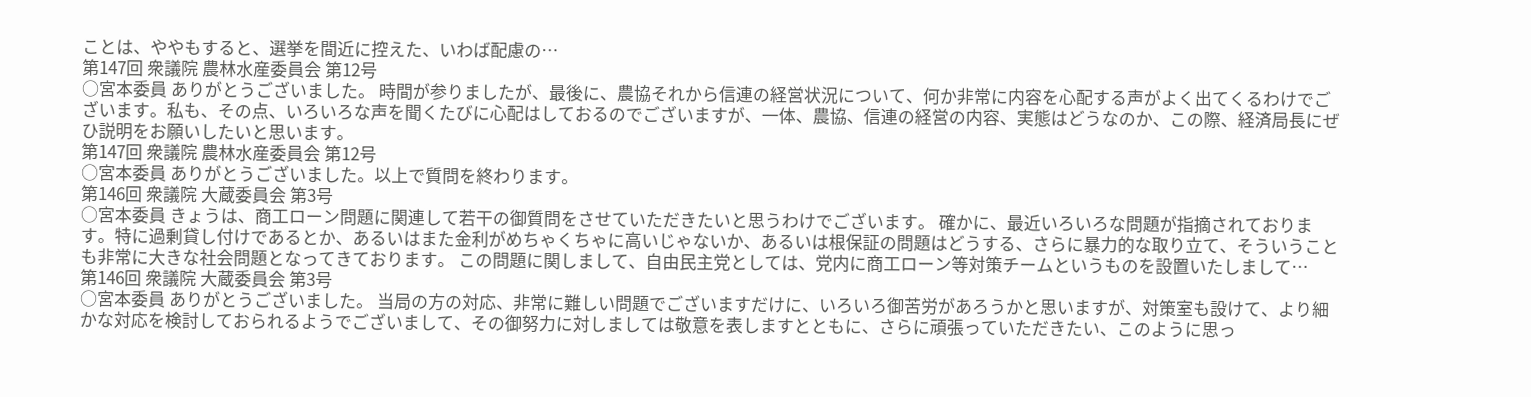ことは、ややもすると、選挙を間近に控えた、いわば配慮の…
第147回 衆議院 農林水産委員会 第12号
○宮本委員 ありがとうございました。 時間が参りましたが、最後に、農協それから信連の経営状況について、何か非常に内容を心配する声がよく出てくるわけでございます。私も、その点、いろいろな声を聞くたびに心配はしておるのでございますが、一体、農協、信連の経営の内容、実態はどうなのか、この際、経済局長にぜひ説明をお願いしたいと思います。
第147回 衆議院 農林水産委員会 第12号
○宮本委員 ありがとうございました。以上で質問を終わります。
第146回 衆議院 大蔵委員会 第3号
○宮本委員 きょうは、商工ローン問題に関連して若干の御質問をさせていただきたいと思うわけでございます。 確かに、最近いろいろな問題が指摘されております。特に過剰貸し付けであるとか、あるいはまた金利がめちゃくちゃに高いじゃないか、あるいは根保証の問題はどうする、さらに暴力的な取り立て、そういうことも非常に大きな社会問題となってきております。 この問題に関しまして、自由民主党としては、党内に商工ローン等対策チームというものを設置いたしまして…
第146回 衆議院 大蔵委員会 第3号
○宮本委員 ありがとうございました。 当局の方の対応、非常に難しい問題でございますだけに、いろいろ御苦労があろうかと思いますが、対策室も設けて、より細かな対応を検討しておられるようでございまして、その御努力に対しましては敬意を表しますとともに、さらに頑張っていただきたい、このように思っ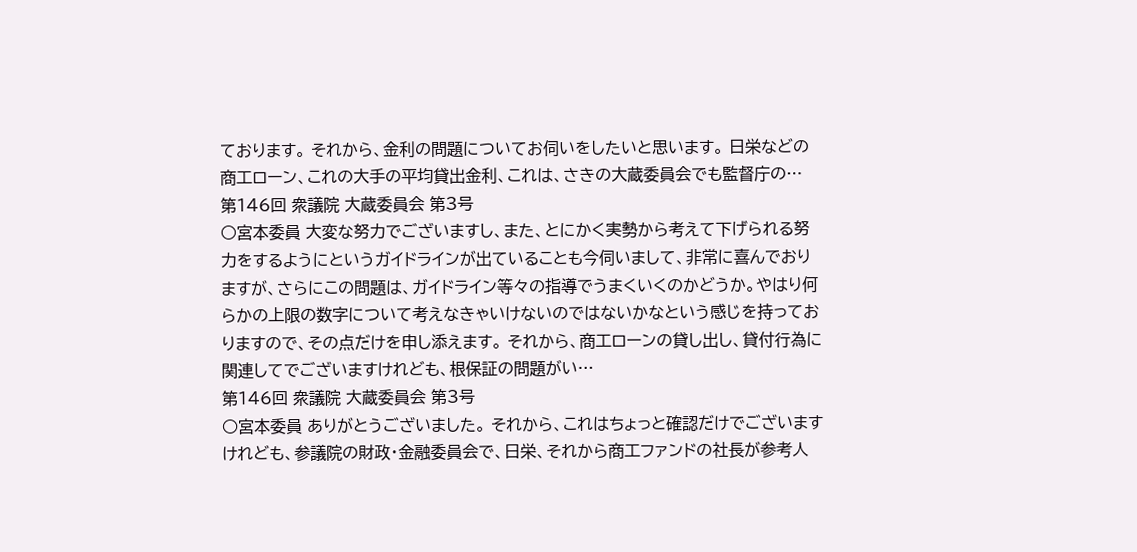ております。 それから、金利の問題についてお伺いをしたいと思います。 日栄などの商工ローン、これの大手の平均貸出金利、これは、さきの大蔵委員会でも監督庁の…
第146回 衆議院 大蔵委員会 第3号
○宮本委員 大変な努力でございますし、また、とにかく実勢から考えて下げられる努力をするようにというガイドラインが出ていることも今伺いまして、非常に喜んでおりますが、さらにこの問題は、ガイドライン等々の指導でうまくいくのかどうか。やはり何らかの上限の数字について考えなきゃいけないのではないかなという感じを持っておりますので、その点だけを申し添えます。 それから、商工ローンの貸し出し、貸付行為に関連してでございますけれども、根保証の問題がい…
第146回 衆議院 大蔵委員会 第3号
○宮本委員 ありがとうございました。 それから、これはちょっと確認だけでございますけれども、参議院の財政・金融委員会で、日栄、それから商工ファンドの社長が参考人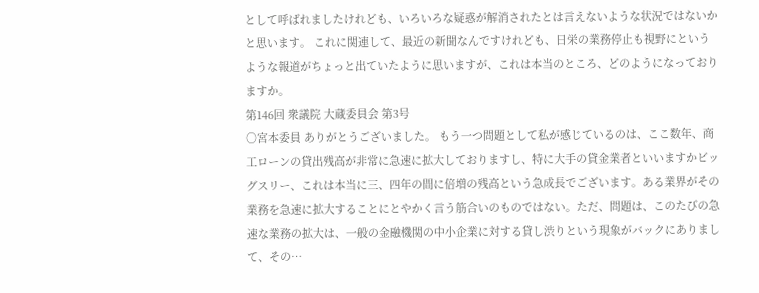として呼ばれましたけれども、いろいろな疑惑が解消されたとは言えないような状況ではないかと思います。 これに関連して、最近の新聞なんですけれども、日栄の業務停止も視野にというような報道がちょっと出ていたように思いますが、これは本当のところ、どのようになっておりますか。
第146回 衆議院 大蔵委員会 第3号
○宮本委員 ありがとうございました。 もう一つ問題として私が感じているのは、ここ数年、商工ローンの貸出残高が非常に急速に拡大しておりますし、特に大手の貸金業者といいますかビッグスリー、これは本当に三、四年の間に倍増の残高という急成長でございます。ある業界がその業務を急速に拡大することにとやかく言う筋合いのものではない。ただ、問題は、このたびの急速な業務の拡大は、一般の金融機関の中小企業に対する貸し渋りという現象がバックにありまして、その…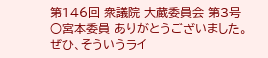第146回 衆議院 大蔵委員会 第3号
○宮本委員 ありがとうございました。 ぜひ、そういうライ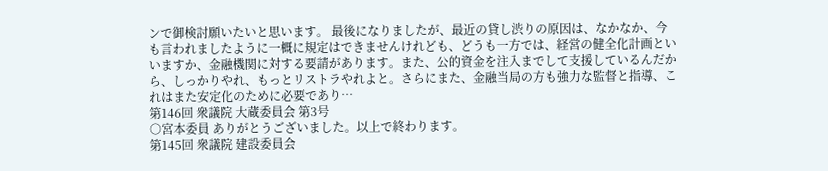ンで御検討願いたいと思います。 最後になりましたが、最近の貸し渋りの原因は、なかなか、今も言われましたように一概に規定はできませんけれども、どうも一方では、経営の健全化計画といいますか、金融機関に対する要請があります。また、公的資金を注入までして支援しているんだから、しっかりやれ、もっとリストラやれよと。さらにまた、金融当局の方も強力な監督と指導、これはまた安定化のために必要であり…
第146回 衆議院 大蔵委員会 第3号
○宮本委員 ありがとうございました。以上で終わります。
第145回 衆議院 建設委員会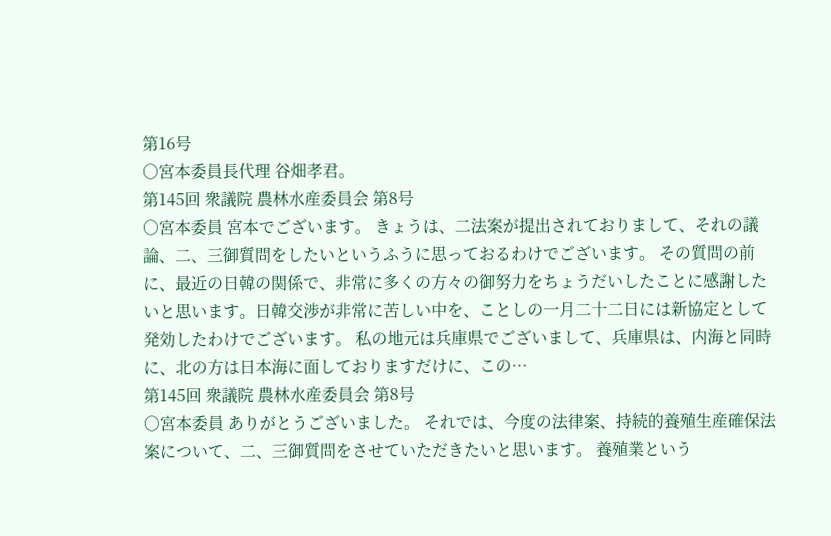第16号
○宮本委員長代理 谷畑孝君。
第145回 衆議院 農林水産委員会 第8号
○宮本委員 宮本でございます。 きょうは、二法案が提出されておりまして、それの議論、二、三御質問をしたいというふうに思っておるわけでございます。 その質問の前に、最近の日韓の関係で、非常に多くの方々の御努力をちょうだいしたことに感謝したいと思います。日韓交渉が非常に苦しい中を、ことしの一月二十二日には新協定として発効したわけでございます。 私の地元は兵庫県でございまして、兵庫県は、内海と同時に、北の方は日本海に面しておりますだけに、この…
第145回 衆議院 農林水産委員会 第8号
○宮本委員 ありがとうございました。 それでは、今度の法律案、持続的養殖生産確保法案について、二、三御質問をさせていただきたいと思います。 養殖業という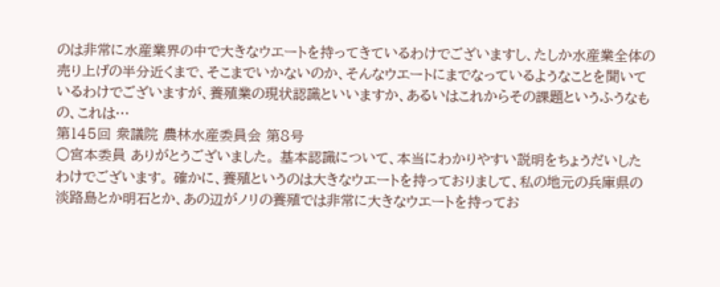のは非常に水産業界の中で大きなウエートを持ってきているわけでございますし、たしか水産業全体の売り上げの半分近くまで、そこまでいかないのか、そんなウエートにまでなっているようなことを聞いているわけでございますが、養殖業の現状認識といいますか、あるいはこれからその課題というふうなもの、これは…
第145回 衆議院 農林水産委員会 第8号
○宮本委員 ありがとうございました。 基本認識について、本当にわかりやすい説明をちょうだいしたわけでございます。 確かに、養殖というのは大きなウエートを持っておりまして、私の地元の兵庫県の淡路島とか明石とか、あの辺がノリの養殖では非常に大きなウエートを持ってお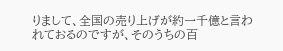りまして、全国の売り上げが約一千億と言われておるのですが、そのうちの百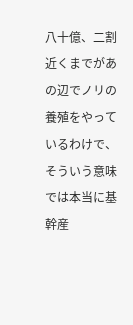八十億、二割近くまでがあの辺でノリの養殖をやっているわけで、そういう意味では本当に基幹産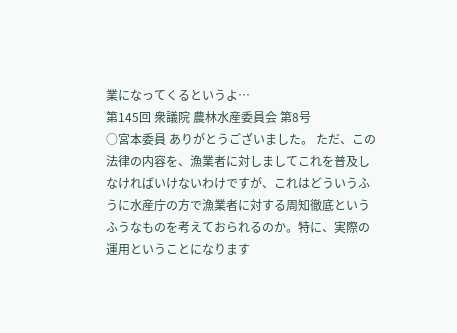業になってくるというよ…
第145回 衆議院 農林水産委員会 第8号
○宮本委員 ありがとうございました。 ただ、この法律の内容を、漁業者に対しましてこれを普及しなければいけないわけですが、これはどういうふうに水産庁の方で漁業者に対する周知徹底というふうなものを考えておられるのか。特に、実際の運用ということになります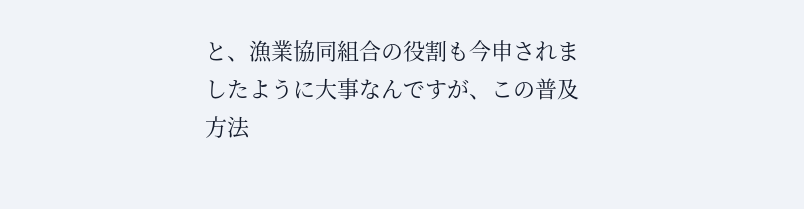と、漁業協同組合の役割も今申されましたように大事なんですが、この普及方法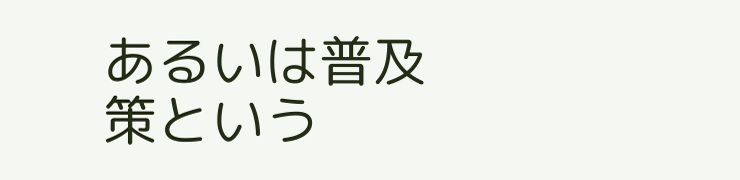あるいは普及策という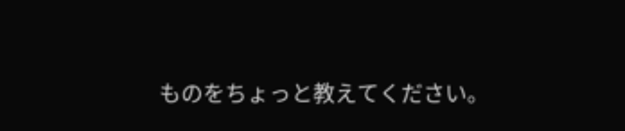ものをちょっと教えてください。